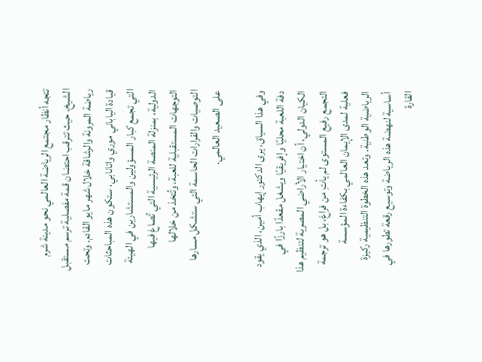تتجه أنظار مجتمع الرياضة العالمي نحو مدينة شرم الشيخ، حيث تترقب احتضان قمة مفصلية ترسم مستقبل رياضة المرونة والرشاقة خلال شهر مايو القادم. وتحت قيادة الياباني موري واتانابي، ستكون هذه المباحثات التي تجمع كبار المسؤولين والمستشارين في الهيئة الدولية، بمنزلة المنصة الرئيسية التي تُصاغ فيها التوجهات المستقبلية للعبة، وتُتخذ من خلالها التوصيات والقرارات الحاسمة التي ستشكل مسارها على الصعيد العالمي.

وفي هذا السياق، يرى الدكتور إيهاب أمين، الذي يقود دفة اللعبة محليًا وإفريقيًا ويشغل مقعدًا بارزًا في الكيان الدولي، أن اختيار الأراضي المصرية لتنظيم هذا التجمع رفيع المستوى لم يأتِ من فراغ، بل هو ترجمة فعلية لمدى الإيمان العالمي بكفاءة المؤسسة الرياضية الوطنية. وتعد هذه الخطوة التنظيمية ركيزة أساسية لنهضة هذه الرياضة وتوسيع رقعة تطورها في القارة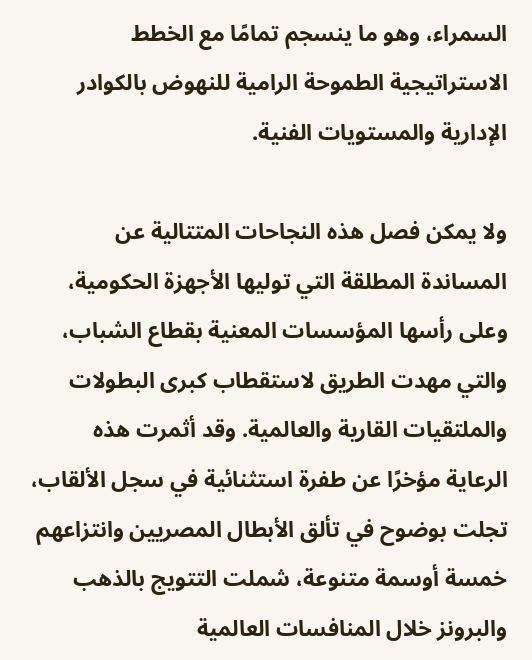السمراء، وهو ما ينسجم تمامًا مع الخطط الاستراتيجية الطموحة الرامية للنهوض بالكوادر الإدارية والمستويات الفنية.

ولا يمكن فصل هذه النجاحات المتتالية عن المساندة المطلقة التي توليها الأجهزة الحكومية، وعلى رأسها المؤسسات المعنية بقطاع الشباب، والتي مهدت الطريق لاستقطاب كبرى البطولات والملتقيات القارية والعالمية. وقد أثمرت هذه الرعاية مؤخرًا عن طفرة استثنائية في سجل الألقاب، تجلت بوضوح في تألق الأبطال المصريين وانتزاعهم خمسة أوسمة متنوعة، شملت التتويج بالذهب والبرونز خلال المنافسات العالمية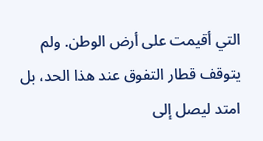التي أقيمت على أرض الوطن. ولم يتوقف قطار التفوق عند هذا الحد، بل امتد ليصل إلى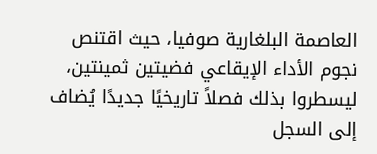العاصمة البلغارية صوفيا، حيث اقتنص نجوم الأداء الإيقاعي فضيتين ثمينتين، ليسطروا بذلك فصلاً تاريخيًا جديدًا يُضاف إلى السجل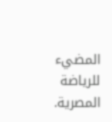المضيء للرياضة المصرية.